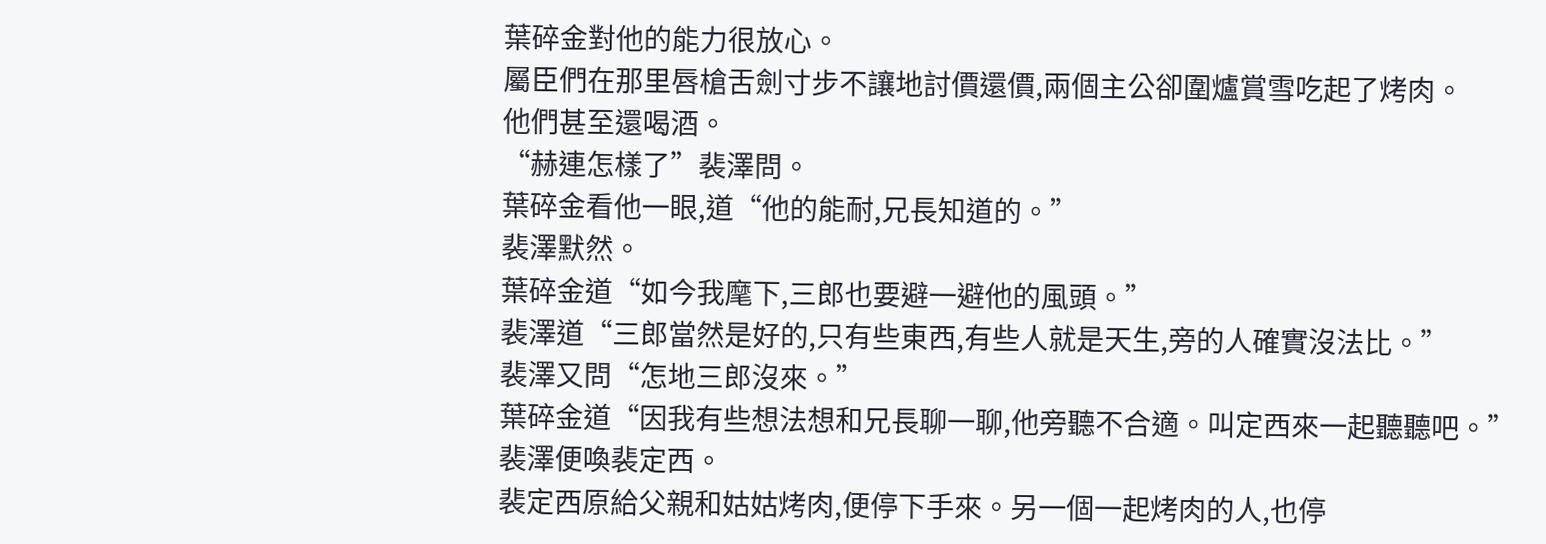葉碎金對他的能力很放心。
屬臣們在那里唇槍舌劍寸步不讓地討價還價,兩個主公卻圍爐賞雪吃起了烤肉。
他們甚至還喝酒。
“赫連怎樣了”裴澤問。
葉碎金看他一眼,道“他的能耐,兄長知道的。”
裴澤默然。
葉碎金道“如今我麾下,三郎也要避一避他的風頭。”
裴澤道“三郎當然是好的,只有些東西,有些人就是天生,旁的人確實沒法比。”
裴澤又問“怎地三郎沒來。”
葉碎金道“因我有些想法想和兄長聊一聊,他旁聽不合適。叫定西來一起聽聽吧。”
裴澤便喚裴定西。
裴定西原給父親和姑姑烤肉,便停下手來。另一個一起烤肉的人,也停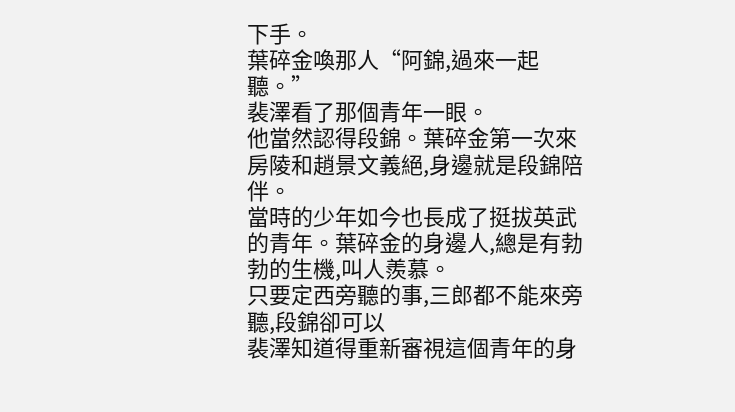下手。
葉碎金喚那人“阿錦,過來一起聽。”
裴澤看了那個青年一眼。
他當然認得段錦。葉碎金第一次來房陵和趙景文義絕,身邊就是段錦陪伴。
當時的少年如今也長成了挺拔英武的青年。葉碎金的身邊人,總是有勃勃的生機,叫人羨慕。
只要定西旁聽的事,三郎都不能來旁聽,段錦卻可以
裴澤知道得重新審視這個青年的身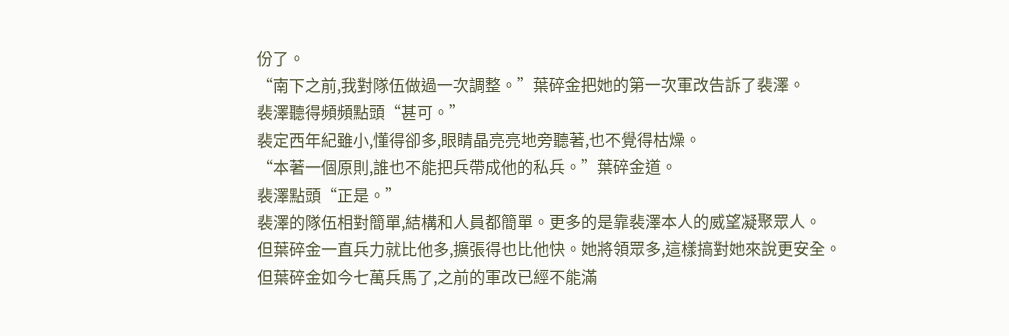份了。
“南下之前,我對隊伍做過一次調整。”葉碎金把她的第一次軍改告訴了裴澤。
裴澤聽得頻頻點頭“甚可。”
裴定西年紀雖小,懂得卻多,眼睛晶亮亮地旁聽著,也不覺得枯燥。
“本著一個原則,誰也不能把兵帶成他的私兵。”葉碎金道。
裴澤點頭“正是。”
裴澤的隊伍相對簡單,結構和人員都簡單。更多的是靠裴澤本人的威望凝聚眾人。
但葉碎金一直兵力就比他多,擴張得也比他快。她將領眾多,這樣搞對她來說更安全。
但葉碎金如今七萬兵馬了,之前的軍改已經不能滿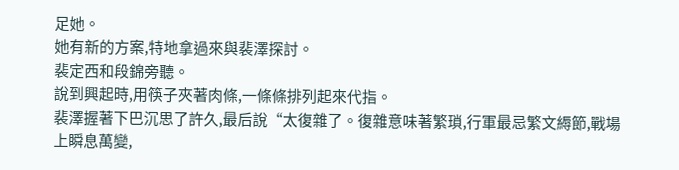足她。
她有新的方案,特地拿過來與裴澤探討。
裴定西和段錦旁聽。
說到興起時,用筷子夾著肉條,一條條排列起來代指。
裴澤握著下巴沉思了許久,最后說“太復雜了。復雜意味著繁瑣,行軍最忌繁文縟節,戰場上瞬息萬變,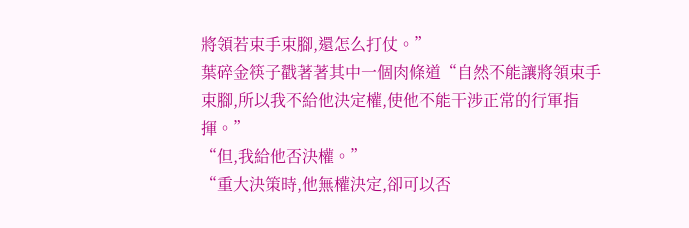將領若束手束腳,還怎么打仗。”
葉碎金筷子戳著著其中一個肉條道“自然不能讓將領束手束腳,所以我不給他決定權,使他不能干涉正常的行軍指揮。”
“但,我給他否決權。”
“重大決策時,他無權決定,卻可以否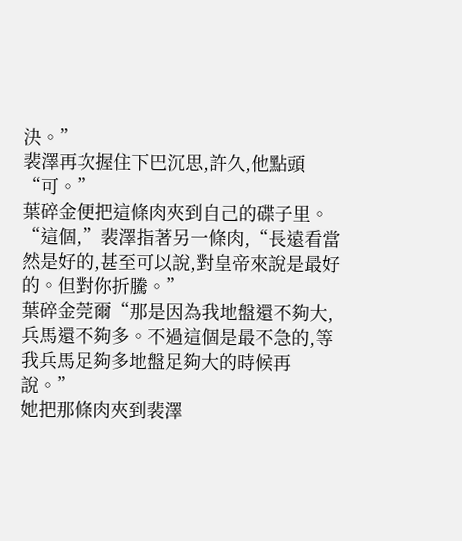決。”
裴澤再次握住下巴沉思,許久,他點頭“可。”
葉碎金便把這條肉夾到自己的碟子里。
“這個,”裴澤指著另一條肉,“長遠看當然是好的,甚至可以說,對皇帝來說是最好的。但對你折騰。”
葉碎金莞爾“那是因為我地盤還不夠大,兵馬還不夠多。不過這個是最不急的,等我兵馬足夠多地盤足夠大的時候再說。”
她把那條肉夾到裴澤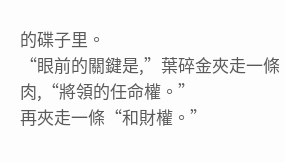的碟子里。
“眼前的關鍵是,”葉碎金夾走一條肉,“將領的任命權。”
再夾走一條“和財權。”